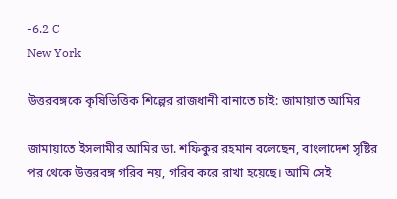-6.2 C
New York

উত্তরবঙ্গকে কৃষিভিত্তিক শিল্পের রাজধানী বানাতে চাই: জামায়াত আমির

জামায়াতে ইসলামীর আমির ডা. শফিকুর রহমান বলেছেন, বাংলাদেশ সৃষ্টির পর থেকে উত্তরবঙ্গ গরিব নয়, গরিব করে রাখা হয়েছে। আমি সেই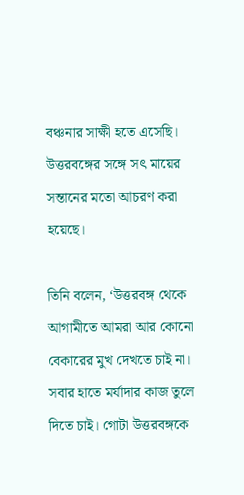বঞ্চনার সাক্ষী হতে এসেছি। উত্তরবঙ্গের সঙ্গে সৎ মায়ের সন্তানের মতো আচরণ করা হয়েছে।

তিনি বলেন, ‘উত্তরবঙ্গ থেকে আগামীতে আমরা আর কোনো বেকারের মুখ দেখতে চাই না। সবার হাতে মর্যাদার কাজ তুলে দিতে চাই। গোটা উত্তরবঙ্গকে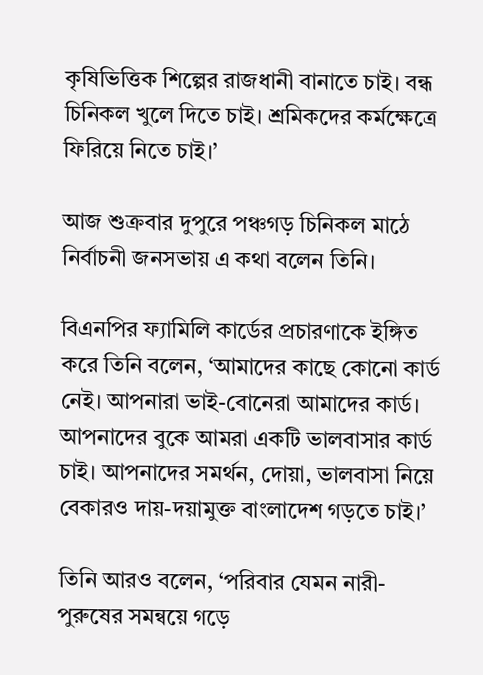কৃষিভিত্তিক শিল্পের রাজধানী বানাতে চাই। বন্ধ চিনিকল খুলে দিতে চাই। শ্রমিকদের কর্মক্ষেত্রে ফিরিয়ে নিতে চাই।’

আজ শুক্রবার দুপুরে পঞ্চগড় চিনিকল মাঠে নির্বাচনী জনসভায় এ কথা বলেন তিনি।

বিএনপির ফ্যামিলি কার্ডের প্রচারণাকে ইঙ্গিত করে তিনি বলেন, ‘আমাদের কাছে কোনো কার্ড নেই। আপনারা ভাই-বোনেরা আমাদের কার্ড। আপনাদের বুকে আমরা একটি ভালবাসার কার্ড চাই। আপনাদের সমর্থন, দোয়া, ভালবাসা নিয়ে বেকারও দায়-দয়ামুক্ত বাংলাদেশ গড়তে চাই।’

তিনি আরও বলেন, ‘পরিবার যেমন নারী-পুরুষের সমন্বয়ে গড়ে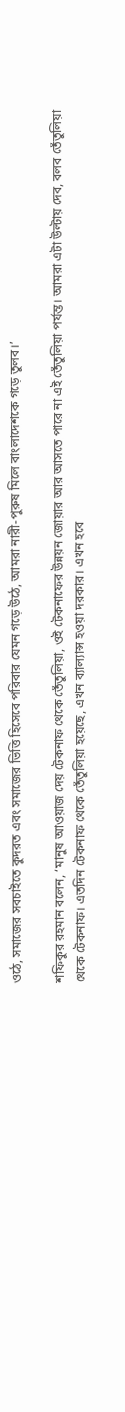ওঠে, সমাজের সবচাইতে কুদরত এবং সমাজের ভিত্তি হিসেবে পরিবার যেমন গড়ে উঠে, আমরা নারী-পুরুষ মিলে বাংলাদেশকে গড়ে তুলব।’

শফিকুর রহমান বলেন, ‘মানুষ আওয়াজ দেয় টেকনাফ থেকে তেঁতুলিয়া, ওই টেকনাফের উন্নয়ন জোয়ার আর আসতে পারে না এই তেঁতুলিয়া পর্যন্ত। আমরা এটা উল্টায় দেব, বলব তেঁতুলিয়া থেকে টেকনাফ। এতদিন টেকনাফ থেকে তেঁতুলিয়া হয়েছে, এখন ব্যাল্যান্স হওয়া দরকার। এখন হবে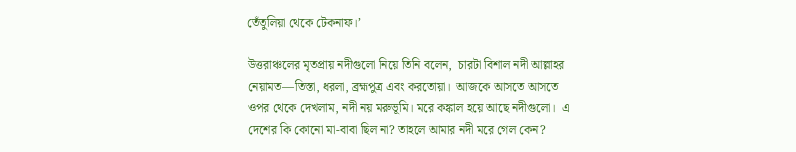তেঁতুলিয়া থেকে টেকনাফ।’

উত্তরাঞ্চলের মৃতপ্রায় নদীগুলো নিয়ে তিনি বলেন,  চারটা বিশাল নদী আল্লাহর নেয়ামত—তিস্তা, ধরলা, ব্রহ্মপুত্র এবং করতোয়া।  আজকে আসতে আসতে ওপর থেকে দেখলাম, নদী নয় মরুভূমি। মরে কঙ্কাল হয়ে আছে নদীগুলো।  এ দেশের কি কোনো মা-বাবা ছিল না? তাহলে আমার নদী মরে গেল কেন?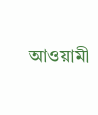আওয়ামী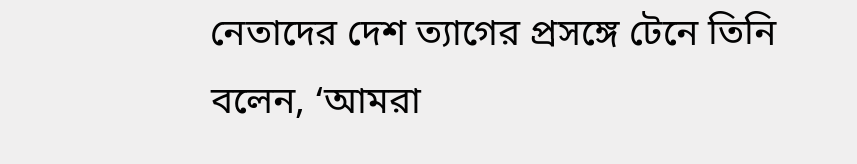নেতাদের দেশ ত্যাগের প্রসঙ্গে টেনে তিনি  বলেন, ‘আমরা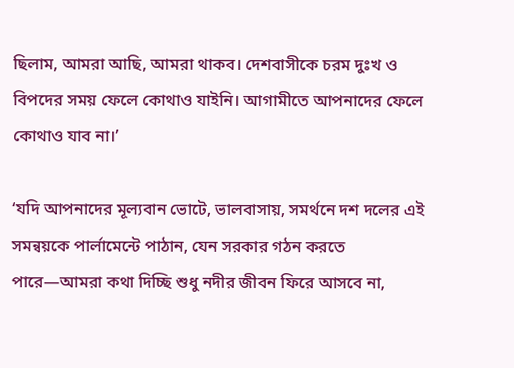ছিলাম, আমরা আছি, আমরা থাকব। দেশবাসীকে চরম দুঃখ ও বিপদের সময় ফেলে কোথাও যাইনি। আগামীতে আপনাদের ফেলে কোথাও যাব না।’

‘যদি আপনাদের মূল্যবান ভোটে, ভালবাসায়, সমর্থনে দশ দলের এই সমন্বয়কে পার্লামেন্টে পাঠান, যেন সরকার গঠন করতে পারে—আমরা কথা দিচ্ছি শুধু নদীর জীবন ফিরে আসবে না,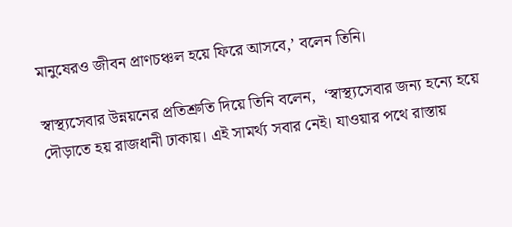মানুষেরও জীবন প্রাণচঞ্চল হয়ে ফিরে আসবে,’ বলেন তিনি।

স্বাস্থ্যসেবার উন্নয়নের প্রতিশ্রুতি দিয়ে তিনি বলেন,  ‘স্বাস্থ্যসেবার জন্য হন্যে হয়ে দৌড়াতে হয় রাজধানী ঢাকায়। এই সামর্থ্য সবার নেই। যাওয়ার পথে রাস্তায়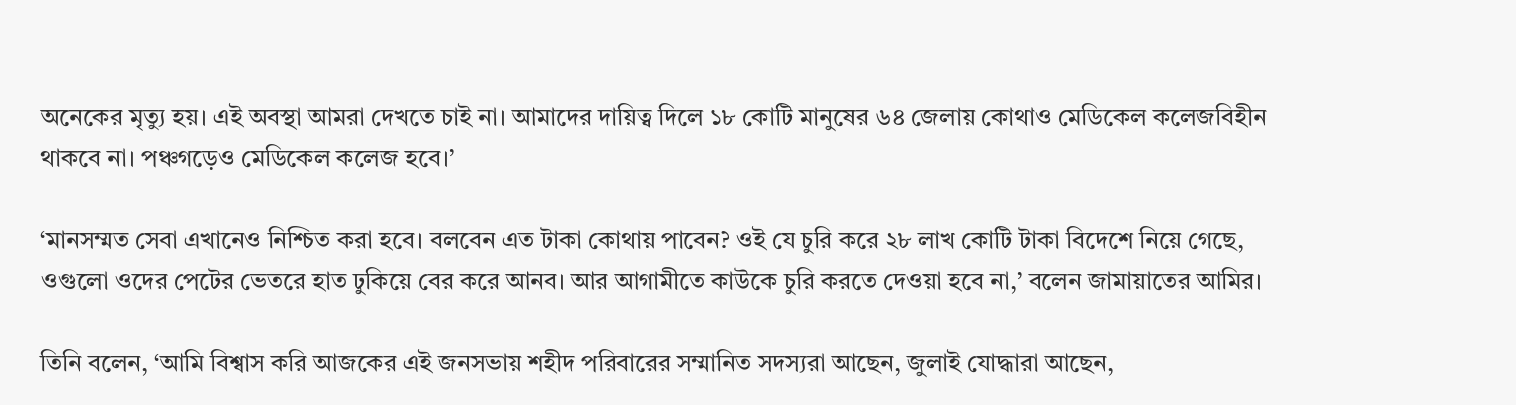অনেকের মৃত্যু হয়। এই অবস্থা আমরা দেখতে চাই না। আমাদের দায়িত্ব দিলে ১৮ কোটি মানুষের ৬৪ জেলায় কোথাও মেডিকেল কলেজবিহীন থাকবে না। পঞ্চগড়েও মেডিকেল কলেজ হবে।’

‘মানসম্মত সেবা এখানেও নিশ্চিত করা হবে। বলবেন এত টাকা কোথায় পাবেন? ওই যে চুরি করে ২৮ লাখ কোটি টাকা বিদেশে নিয়ে গেছে, ওগুলো ওদের পেটের ভেতরে হাত ঢুকিয়ে বের করে আনব। আর আগামীতে কাউকে চুরি করতে দেওয়া হবে না,’ বলেন জামায়াতের আমির।

তিনি বলেন, ‘আমি বিশ্বাস করি আজকের এই জনসভায় শহীদ পরিবারের সম্মানিত সদস্যরা আছেন, জুলাই যোদ্ধারা আছেন,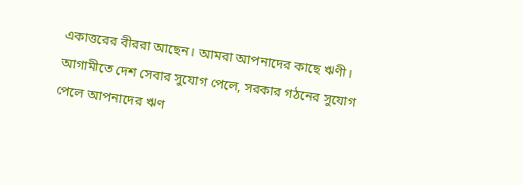একাত্তরের বীররা আছেন। আমরা আপনাদের কাছে ঋণী। আগামীতে দেশ সেবার সুযোগ পেলে, সরকার গঠনের সুযোগ পেলে আপনাদের ঋণ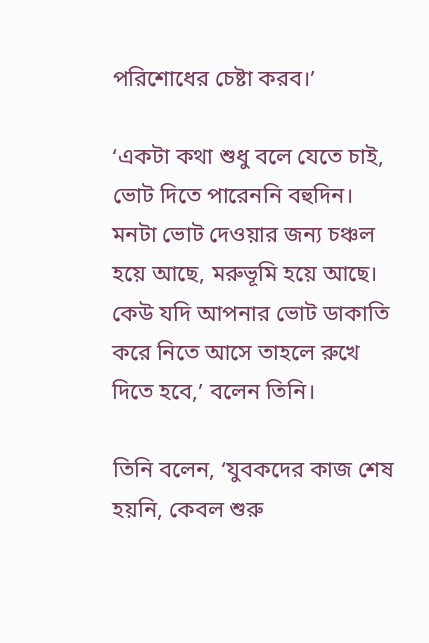পরিশোধের চেষ্টা করব।’

‘একটা কথা শুধু বলে যেতে চাই, ভোট দিতে পারেননি বহুদিন। মনটা ভোট দেওয়ার জন্য চঞ্চল হয়ে আছে, মরুভূমি হয়ে আছে। কেউ যদি আপনার ভোট ডাকাতি করে নিতে আসে তাহলে রুখে দিতে হবে,’ বলেন তিনি।

তিনি বলেন, ‘যুবকদের কাজ শেষ হয়নি, কেবল শুরু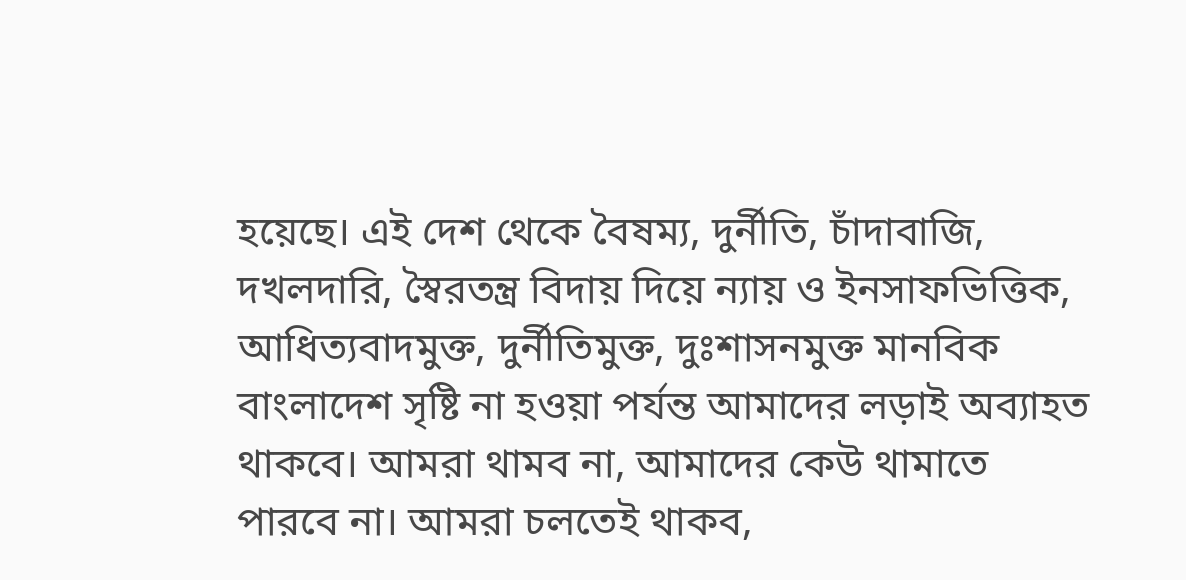হয়েছে। এই দেশ থেকে বৈষম্য, দুর্নীতি, চাঁদাবাজি, দখলদারি, স্বৈরতন্ত্র বিদায় দিয়ে ন্যায় ও ইনসাফভিত্তিক, আধিত্যবাদমুক্ত, দুর্নীতিমুক্ত, দুঃশাসনমুক্ত মানবিক বাংলাদেশ সৃষ্টি না হওয়া পর্যন্ত আমাদের লড়াই অব্যাহত থাকবে। আমরা থামব না, আমাদের কেউ থামাতে পারবে না। আমরা চলতেই থাকব,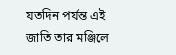যতদিন পর্যন্ত এই জাতি তার মঞ্জিলে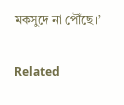মকসুদে না পৌঁছে।’

Related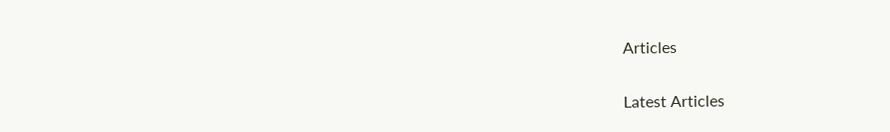Articles

Latest Articles